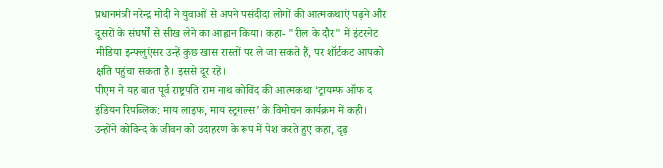प्रधानमंत्री नरेन्द्र मोदी ने युवाओं से अपने पसंदीदा लोगों की आत्मकथाएं पढ़ने और दूसरों के संघर्षों से सीख लेने का आह्वान किया। कहा- "रील के दौर" में इंटरनेट मीडिया इन्फ्लुएंसर उन्हें कुछ खास रास्तों पर ले जा सकते हैं, पर शॉर्टकट आपको क्षति पहुंचा सकता है। इससे दूर रहें।
पीएम ने यह बात पूर्व राष्ट्रपति राम नाथ कोविंद की आत्मकथा ‘ट्रायम्फ ऑफ द इंडियन रिपब्लिक: माय लाइफ, माय स्ट्रगल्स’ के विमोचन कार्यक्रम में कही।
उन्होंने कोविन्द के जीवन को उदाहरण के रूप में पेश करते हुए कहा, दृढ़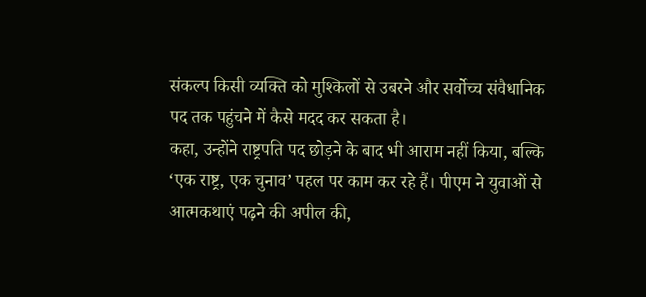संकल्प किसी व्यक्ति को मुश्किलों से उबरने और सर्वोच्च संवैधानिक पद तक पहुंचने में कैसे मदद कर सकता है।
कहा, उन्होंने राष्ट्रपति पद छोड़ने के बाद भी आराम नहीं किया, बल्कि ‘एक राष्ट्र, एक चुनाव’ पहल पर काम कर रहे हैं। पीएम ने युवाओं से आत्मकथाएं पढ़ने की अपील की,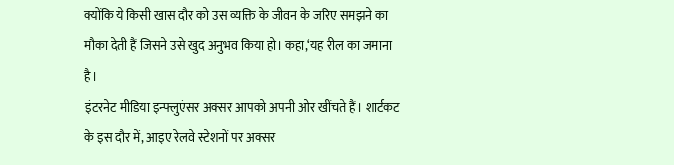क्योंकि ये किसी खास दौर को उस व्यक्ति के जीवन के जरिए समझने का मौका देती हैं जिसने उसे खुद अनुभव किया हो। कहा,‘यह रील का जमाना है।
इंटरनेट मीडिया इन्फ्लुएंसर अक्सर आपको अपनी ओर खींचते हैं। शार्टकट के इस दौर में, आइए रेलवे स्टेशनों पर अक्सर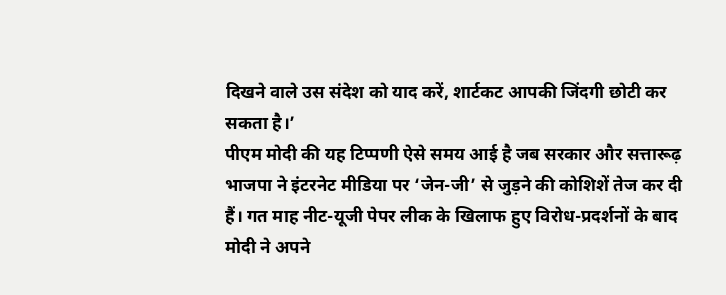दिखने वाले उस संदेश को याद करें, शार्टकट आपकी जिंदगी छोटी कर सकता है।’
पीएम मोदी की यह टिप्पणी ऐसे समय आई है जब सरकार और सत्तारूढ़ भाजपा ने इंटरनेट मीडिया पर ‘जेन-जी’ से जुड़ने की कोशिशें तेज कर दी हैं। गत माह नीट-यूजी पेपर लीक के खिलाफ हुए विरोध-प्रदर्शनों के बाद मोदी ने अपने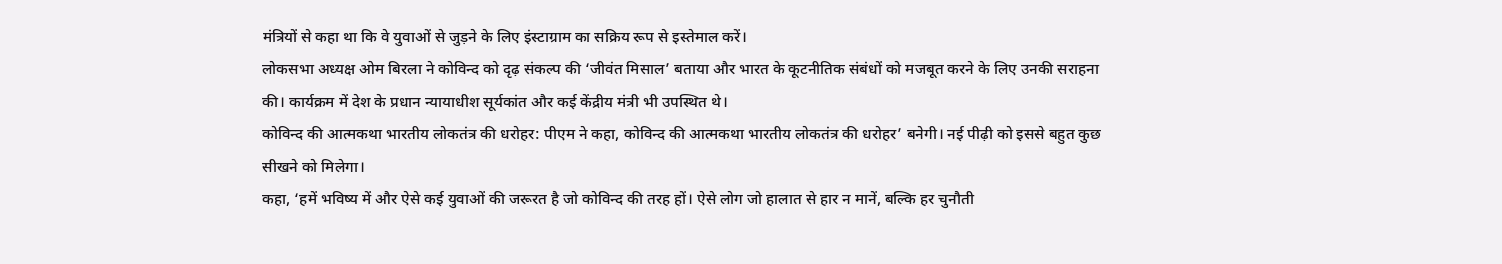मंत्रियों से कहा था कि वे युवाओं से जुड़ने के लिए इंस्टाग्राम का सक्रिय रूप से इस्तेमाल करें।
लोकसभा अध्यक्ष ओम बिरला ने कोविन्द को दृढ़ संकल्प की ‘जीवंत मिसाल’ बताया और भारत के कूटनीतिक संबंधों को मजबूत करने के लिए उनकी सराहना की। कार्यक्रम में देश के प्रधान न्यायाधीश सूर्यकांत और कई केंद्रीय मंत्री भी उपस्थित थे।
कोविन्द की आत्मकथा भारतीय लोकतंत्र की धरोहर: पीएम ने कहा, कोविन्द की आत्मकथा भारतीय लोकतंत्र की धरोहर’ बनेगी। नई पीढ़ी को इससे बहुत कुछ सीखने को मिलेगा।
कहा, ‘हमें भविष्य में और ऐसे कई युवाओं की जरूरत है जो कोविन्द की तरह हों। ऐसे लोग जो हालात से हार न मानें, बल्कि हर चुनौती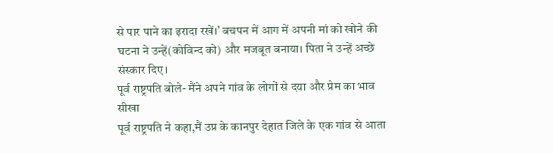से पार पाने का इरादा रखें।’ बचपन में आग में अपनी मां को खोने की घटना ने उन्हें(कोविन्द को) और मजबूत बनाया। पिता ने उन्हें अच्छे संस्कार दिए।
पूर्व राष्ट्रपति बोले- मैंने अपने गांव के लोगों से दया और प्रेम का भाव सीखा
पूर्व राष्ट्रपति ने कहा,मैं उप्र के कानपुर देहात जिले के एक गांव से आता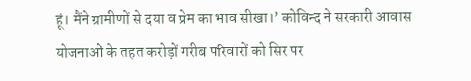हूं। मैंने ग्रामीणों से दया व प्रेम का भाव सीखा।’ कोविन्द ने सरकारी आवास योजनाओं के तहत करोड़ों गरीब परिवारों को सिर पर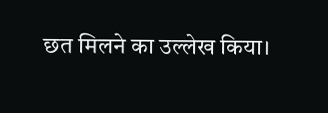छत मिलने का उल्लेख किया।